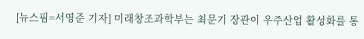[뉴스핌=서영준 기자] 미래창조과학부는 최문기 장관이 우주산업 활성화를 통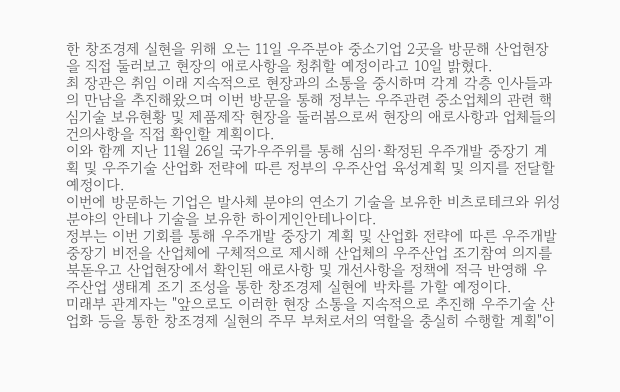한 창조경제 실현을 위해 오는 11일 우주분야 중소기업 2곳을 방문해 산업현장을 직접 둘러보고 현장의 애로사항을 청취할 예정이라고 10일 밝혔다.
최 장관은 취임 이래 지속적으로 현장과의 소통을 중시하며 각계 각층 인사들과의 만남을 추진해왔으며 이번 방문을 통해 정부는 우주관련 중소업체의 관련 핵심기술 보유현황 및 제품제작 현장을 둘러봄으로써 현장의 애로사항과 업체들의 건의사항을 직접 확인할 계획이다.
이와 함께 지난 11월 26일 국가우주위를 통해 심의·확정된 우주개발 중장기 계획 및 우주기술 산업화 전략에 따른 정부의 우주산업 육성계획 및 의지를 전달할 예정이다.
이번에 방문하는 기업은 발사체 분야의 연소기 기술을 보유한 비츠로테크와 위성 분야의 안테나 기술을 보유한 하이게인안테나이다.
정부는 이번 기회를 통해 우주개발 중장기 계획 및 산업화 전략에 따른 우주개발 중장기 비전을 산업체에 구체적으로 제시해 산업체의 우주산업 조기참여 의지를 북돋우고 산업현장에서 확인된 애로사항 및 개선사항을 정책에 적극 반영해 우주산업 생태계 조기 조성을 통한 창조경제 실현에 박차를 가할 예정이다.
미래부 관계자는 "앞으로도 이러한 현장 소통을 지속적으로 추진해 우주기술 산업화 등을 통한 창조경제 실현의 주무 부처로서의 역할을 충실히 수행할 계획"이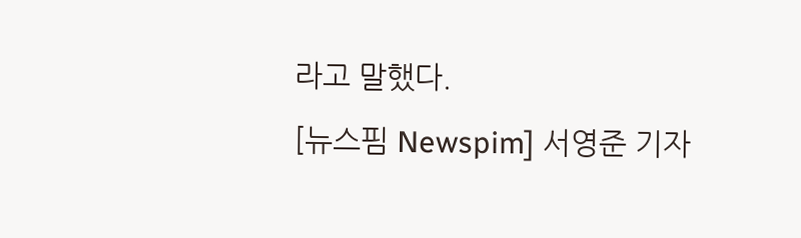라고 말했다.
[뉴스핌 Newspim] 서영준 기자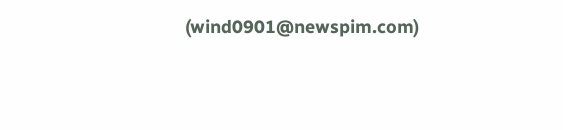(wind0901@newspim.com)